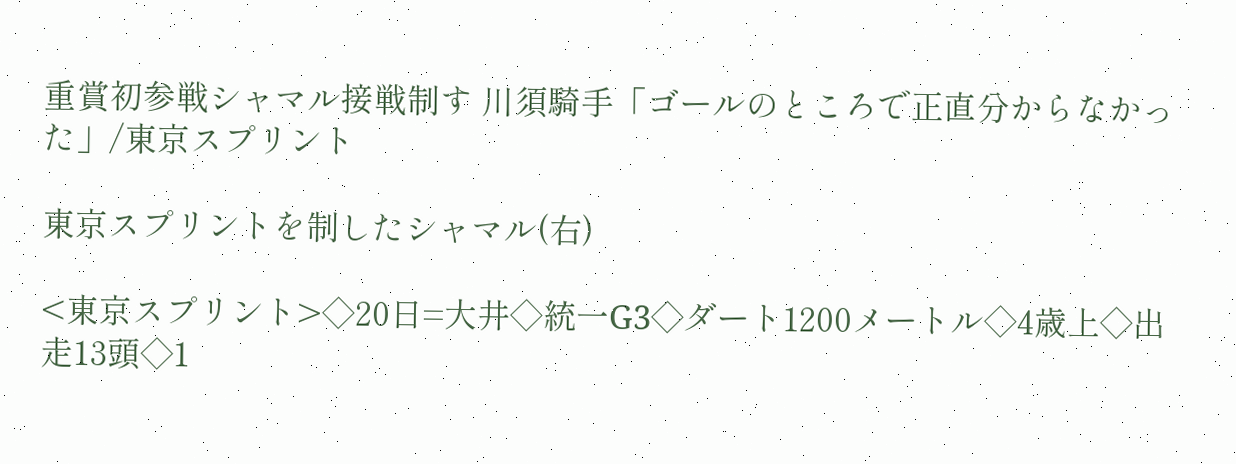重賞初参戦シャマル接戦制す 川須騎手「ゴールのところで正直分からなかった」/東京スプリント

東京スプリントを制したシャマル(右)

<東京スプリント>◇20日=大井◇統一G3◇ダート1200メートル◇4歳上◇出走13頭◇1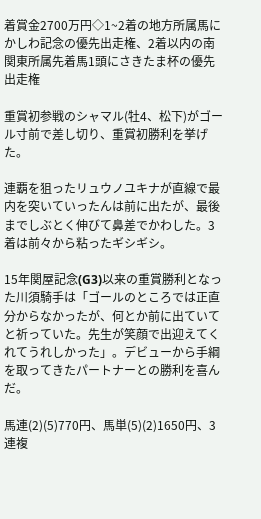着賞金2700万円◇1~2着の地方所属馬にかしわ記念の優先出走権、2着以内の南関東所属先着馬1頭にさきたま杯の優先出走権

重賞初参戦のシャマル(牡4、松下)がゴール寸前で差し切り、重賞初勝利を挙げた。

連覇を狙ったリュウノユキナが直線で最内を突いていったんは前に出たが、最後までしぶとく伸びて鼻差でかわした。3着は前々から粘ったギシギシ。

15年関屋記念(G3)以来の重賞勝利となった川須騎手は「ゴールのところでは正直分からなかったが、何とか前に出ていてと祈っていた。先生が笑顔で出迎えてくれてうれしかった」。デビューから手綱を取ってきたパートナーとの勝利を喜んだ。

馬連(2)(5)770円、馬単(5)(2)1650円、3連複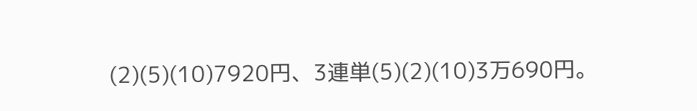(2)(5)(10)7920円、3連単(5)(2)(10)3万690円。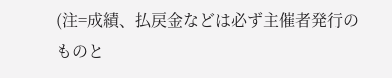(注=成績、払戻金などは必ず主催者発行のものと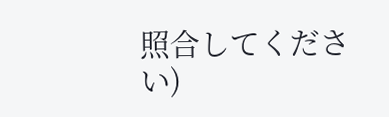照合してください)